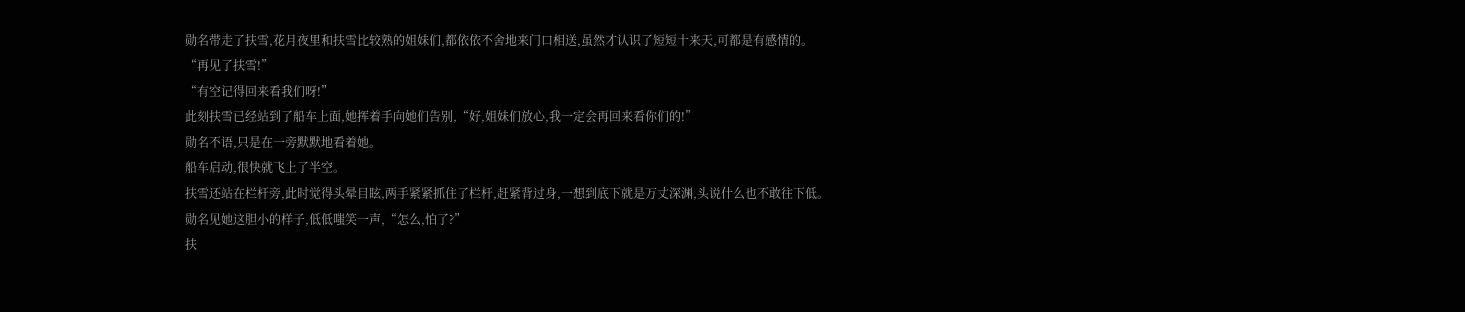勋名带走了扶雪,花月夜里和扶雪比较熟的姐妹们,都依依不舍地来门口相送,虽然才认识了短短十来天,可都是有感情的。
“再见了扶雪!”
“有空记得回来看我们呀!”
此刻扶雪已经站到了船车上面,她挥着手向她们告别,“好,姐妹们放心,我一定会再回来看你们的!”
勋名不语,只是在一旁默默地看着她。
船车启动,很快就飞上了半空。
扶雪还站在栏杆旁,此时觉得头晕目眩,两手紧紧抓住了栏杆,赶紧背过身,一想到底下就是万丈深渊,头说什么也不敢往下低。
勋名见她这胆小的样子,低低嗤笑一声,“怎么,怕了?”
扶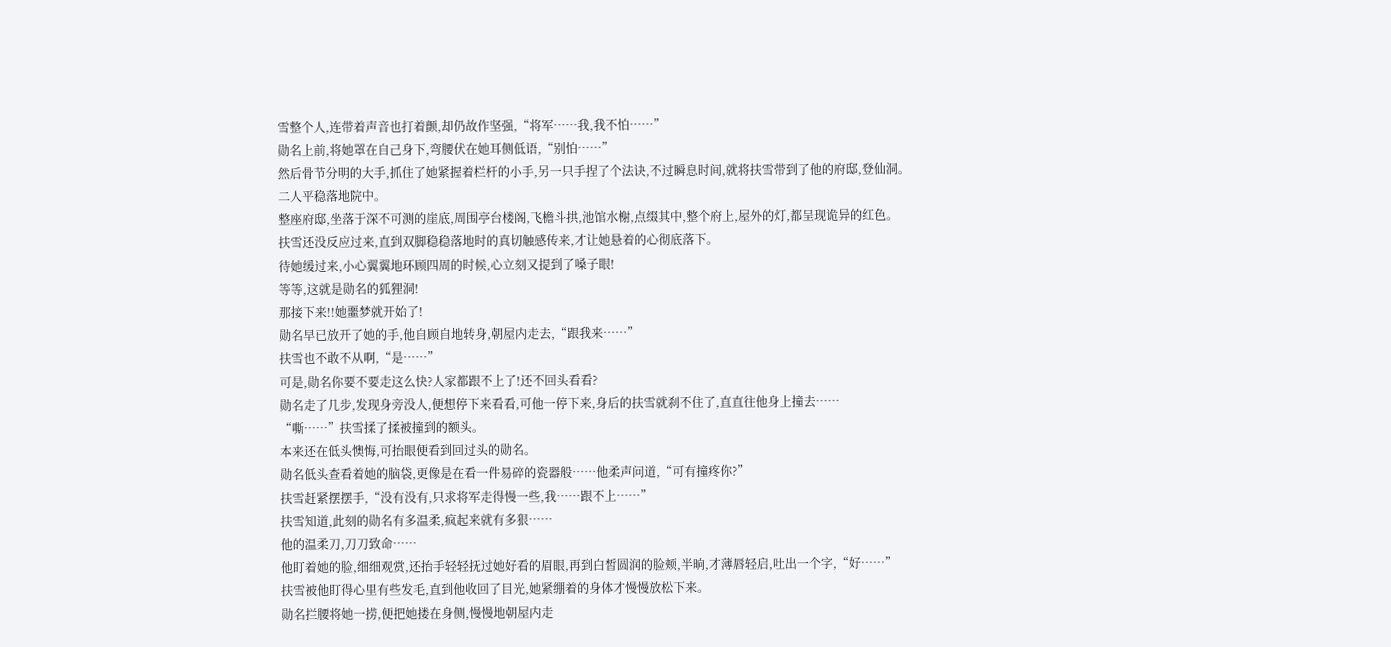雪整个人,连带着声音也打着颤,却仍故作坚强,“将军……我,我不怕……”
勋名上前,将她罩在自己身下,弯腰伏在她耳侧低语,“别怕……”
然后骨节分明的大手,抓住了她紧握着栏杆的小手,另一只手捏了个法诀,不过瞬息时间,就将扶雪带到了他的府邸,登仙洞。
二人平稳落地院中。
整座府邸,坐落于深不可测的崖底,周围亭台楼阁,飞檐斗拱,池馆水榭,点缀其中,整个府上,屋外的灯,都呈现诡异的红色。
扶雪还没反应过来,直到双脚稳稳落地时的真切触感传来,才让她悬着的心彻底落下。
待她缓过来,小心翼翼地环顾四周的时候,心立刻又提到了嗓子眼!
等等,这就是勋名的狐狸洞!
那接下来!!她噩梦就开始了!
勋名早已放开了她的手,他自顾自地转身,朝屋内走去,“跟我来……”
扶雪也不敢不从啊,“是……”
可是,勋名你要不要走这么快?人家都跟不上了!还不回头看看?
勋名走了几步,发现身旁没人,便想停下来看看,可他一停下来,身后的扶雪就刹不住了,直直往他身上撞去……
“嘶……”扶雪揉了揉被撞到的额头。
本来还在低头懊悔,可抬眼便看到回过头的勋名。
勋名低头查看着她的脑袋,更像是在看一件易碎的瓷器般……他柔声问道,“可有撞疼你?”
扶雪赶紧摆摆手,“没有没有,只求将军走得慢一些,我……跟不上……”
扶雪知道,此刻的勋名有多温柔,疯起来就有多狠……
他的温柔刀,刀刀致命……
他盯着她的脸,细细观赏,还抬手轻轻抚过她好看的眉眼,再到白皙圆润的脸颊,半晌,才薄唇轻启,吐出一个字,“好……”
扶雪被他盯得心里有些发毛,直到他收回了目光,她紧绷着的身体才慢慢放松下来。
勋名拦腰将她一捞,便把她搂在身侧,慢慢地朝屋内走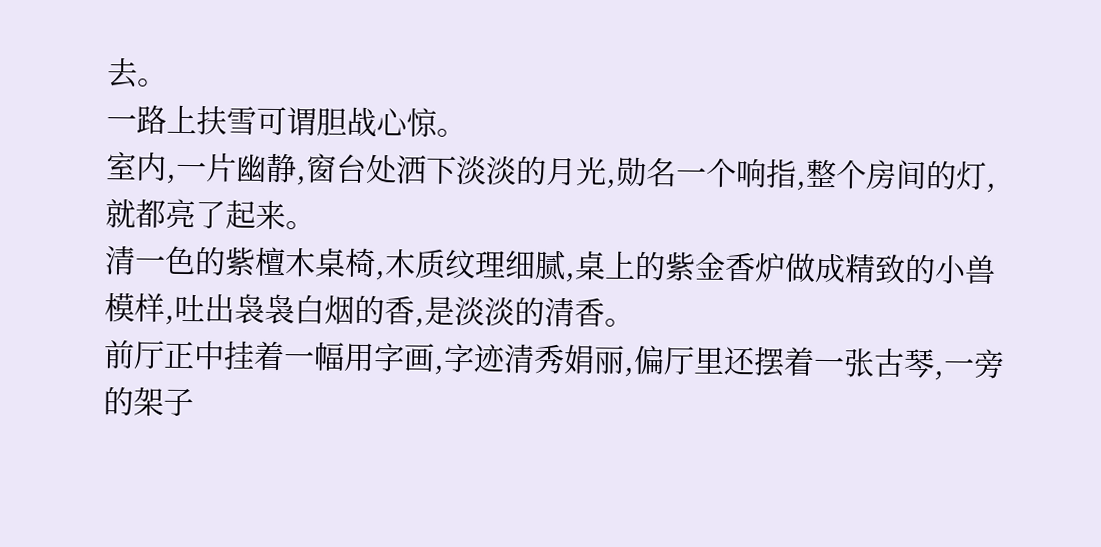去。
一路上扶雪可谓胆战心惊。
室内,一片幽静,窗台处洒下淡淡的月光,勋名一个响指,整个房间的灯,就都亮了起来。
清一色的紫檀木桌椅,木质纹理细腻,桌上的紫金香炉做成精致的小兽模样,吐出袅袅白烟的香,是淡淡的清香。
前厅正中挂着一幅用字画,字迹清秀娟丽,偏厅里还摆着一张古琴,一旁的架子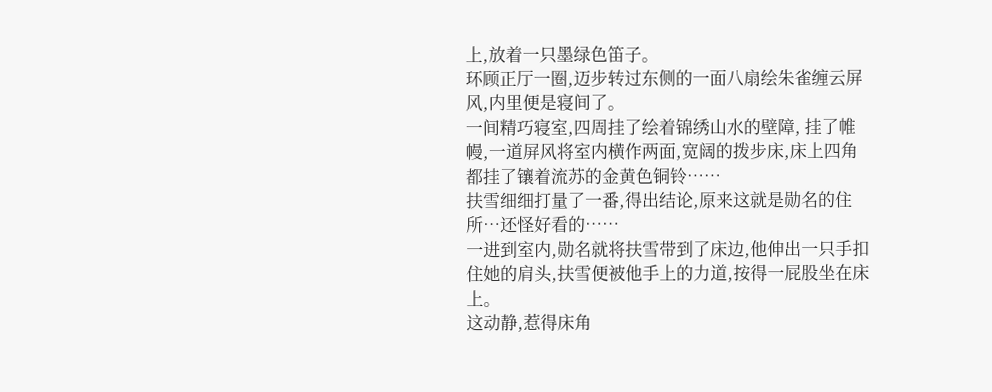上,放着一只墨绿色笛子。
环顾正厅一圈,迈步转过东侧的一面八扇绘朱雀缠云屏风,内里便是寝间了。
一间精巧寝室,四周挂了绘着锦绣山水的壁障, 挂了帷幔,一道屏风将室内横作两面,宽阔的拨步床,床上四角都挂了镶着流苏的金黄色铜铃……
扶雪细细打量了一番,得出结论,原来这就是勋名的住所…还怪好看的……
一进到室内,勋名就将扶雪带到了床边,他伸出一只手扣住她的肩头,扶雪便被他手上的力道,按得一屁股坐在床上。
这动静,惹得床角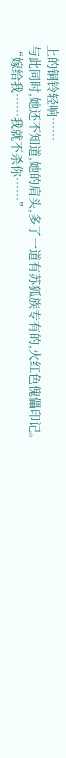上的铜铃轻响……
与此同时,她还不知道,她的肩头,多了一道有苏狐族专有的,火红色傀儡印记。
“嫁给我……我就不杀你……”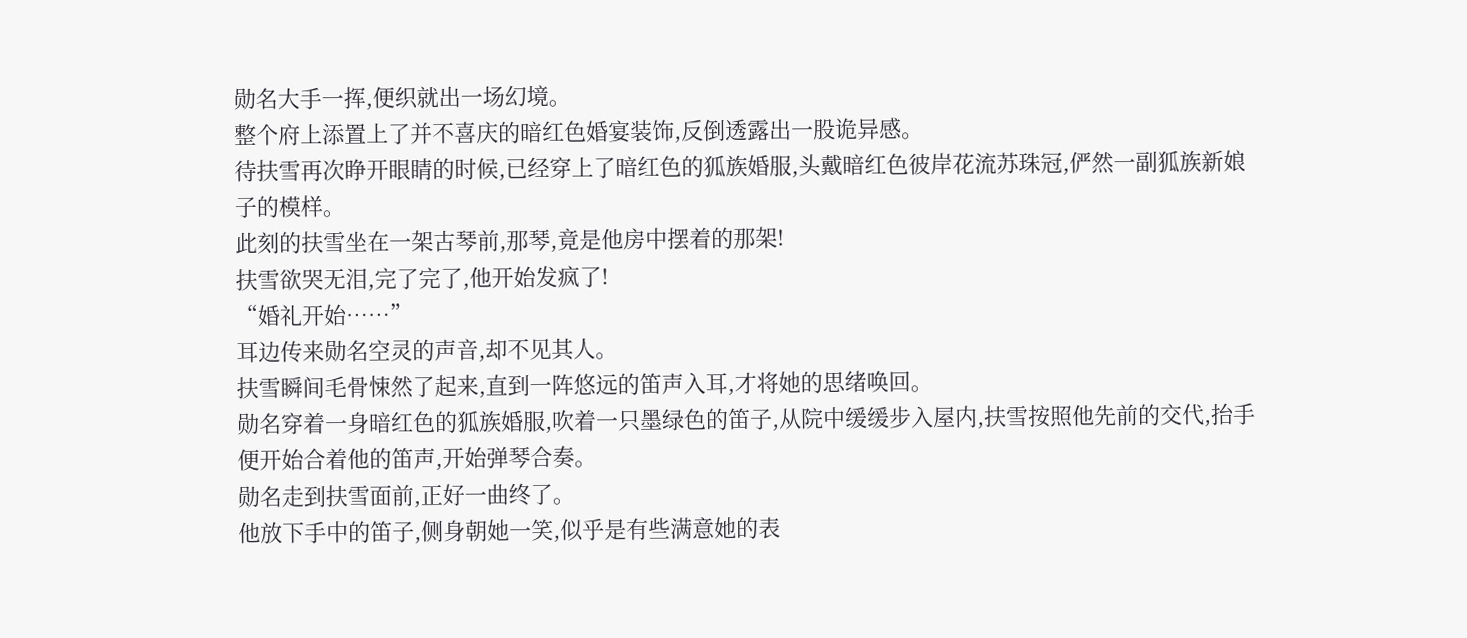勋名大手一挥,便织就出一场幻境。
整个府上添置上了并不喜庆的暗红色婚宴装饰,反倒透露出一股诡异感。
待扶雪再次睁开眼睛的时候,已经穿上了暗红色的狐族婚服,头戴暗红色彼岸花流苏珠冠,俨然一副狐族新娘子的模样。
此刻的扶雪坐在一架古琴前,那琴,竟是他房中摆着的那架!
扶雪欲哭无泪,完了完了,他开始发疯了!
“婚礼开始……”
耳边传来勋名空灵的声音,却不见其人。
扶雪瞬间毛骨悚然了起来,直到一阵悠远的笛声入耳,才将她的思绪唤回。
勋名穿着一身暗红色的狐族婚服,吹着一只墨绿色的笛子,从院中缓缓步入屋内,扶雪按照他先前的交代,抬手便开始合着他的笛声,开始弹琴合奏。
勋名走到扶雪面前,正好一曲终了。
他放下手中的笛子,侧身朝她一笑,似乎是有些满意她的表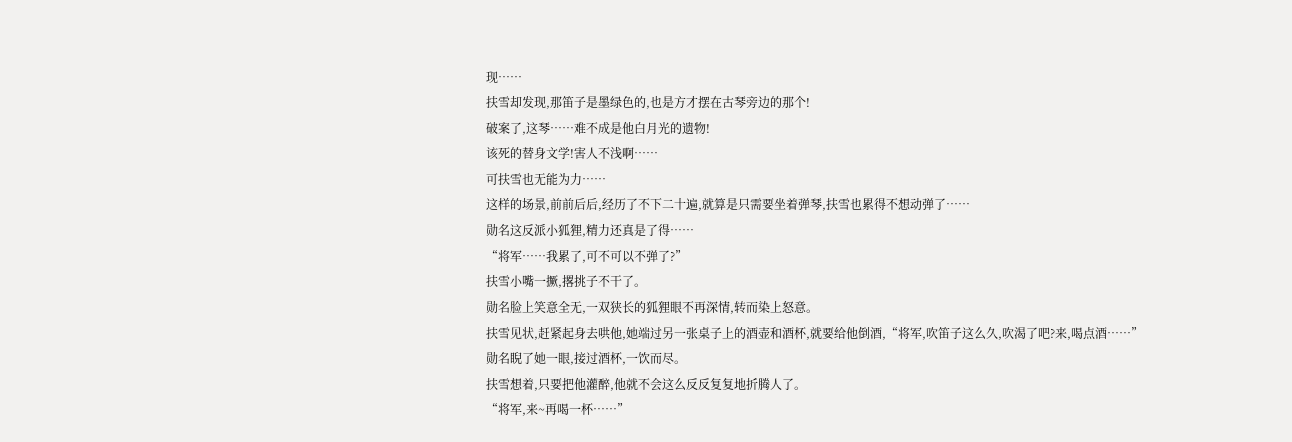现……
扶雪却发现,那笛子是墨绿色的,也是方才摆在古琴旁边的那个!
破案了,这琴……难不成是他白月光的遗物!
该死的替身文学!害人不浅啊……
可扶雪也无能为力……
这样的场景,前前后后,经历了不下二十遍,就算是只需要坐着弹琴,扶雪也累得不想动弹了……
勋名这反派小狐狸,精力还真是了得……
“将军……我累了,可不可以不弹了?”
扶雪小嘴一撅,撂挑子不干了。
勋名脸上笑意全无,一双狭长的狐狸眼不再深情,转而染上怒意。
扶雪见状,赶紧起身去哄他,她端过另一张桌子上的酒壶和酒杯,就要给他倒酒,“将军,吹笛子这么久,吹渴了吧?来,喝点酒……”
勋名睨了她一眼,接过酒杯,一饮而尽。
扶雪想着,只要把他灌醉,他就不会这么反反复复地折腾人了。
“将军,来~再喝一杯……”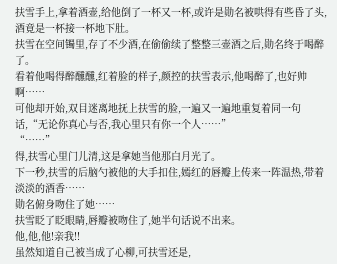扶雪手上,拿着酒壶,给他倒了一杯又一杯,或许是勋名被哄得有些昏了头,酒竟是一杯接一杯地下肚。
扶雪在空间镯里,存了不少酒,在偷偷续了整整三壶酒之后,勋名终于喝醉了。
看着他喝得醉醺醺,红着脸的样子,颜控的扶雪表示,他喝醉了,也好帅啊……
可他却开始,双目迷离地抚上扶雪的脸,一遍又一遍地重复着同一句话,“无论你真心与否,我心里只有你一个人……”
“……”
得,扶雪心里门儿清,这是拿她当他那白月光了。
下一秒,扶雪的后脑勺被他的大手扣住,嫣红的唇瓣上传来一阵温热,带着淡淡的酒香……
勋名俯身吻住了她……
扶雪眨了眨眼睛,唇瓣被吻住了,她半句话说不出来。
他,他,他!亲我!!
虽然知道自己被当成了心柳,可扶雪还是,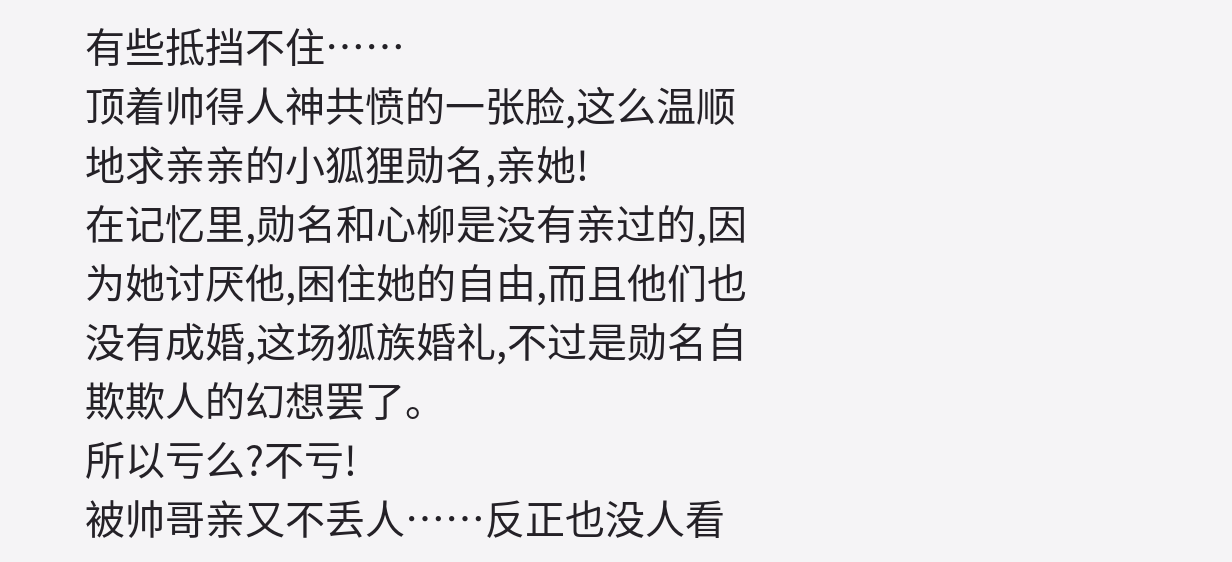有些抵挡不住……
顶着帅得人神共愤的一张脸,这么温顺地求亲亲的小狐狸勋名,亲她!
在记忆里,勋名和心柳是没有亲过的,因为她讨厌他,困住她的自由,而且他们也没有成婚,这场狐族婚礼,不过是勋名自欺欺人的幻想罢了。
所以亏么?不亏!
被帅哥亲又不丢人……反正也没人看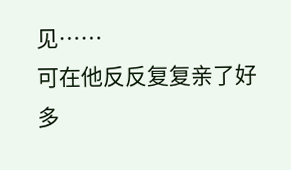见……
可在他反反复复亲了好多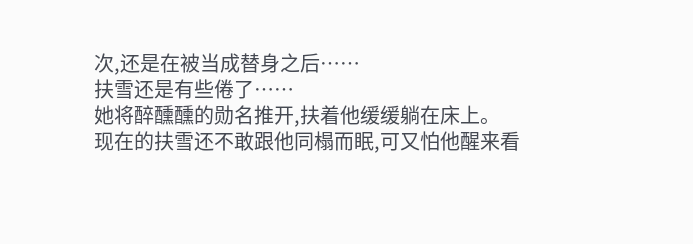次,还是在被当成替身之后……
扶雪还是有些倦了……
她将醉醺醺的勋名推开,扶着他缓缓躺在床上。
现在的扶雪还不敢跟他同榻而眠,可又怕他醒来看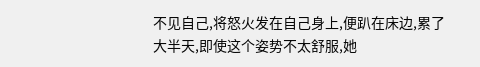不见自己,将怒火发在自己身上,便趴在床边,累了大半天,即使这个姿势不太舒服,她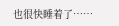也很快睡着了……